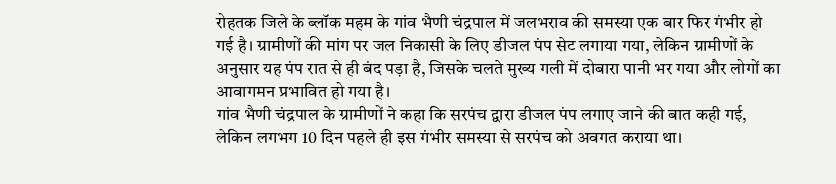रोहतक जिले के ब्लॉक महम के गांव भैणी चंद्रपाल में जलभराव की समस्या एक बार फिर गंभीर हो गई है। ग्रामीणों की मांग पर जल निकासी के लिए डीजल पंप सेट लगाया गया, लेकिन ग्रामीणों के अनुसार यह पंप रात से ही बंद पड़ा है, जिसके चलते मुख्य गली में दोबारा पानी भर गया और लोगों का आवागमन प्रभावित हो गया है।
गांव भैणी चंद्रपाल के ग्रामीणों ने कहा कि सरपंच द्वारा डीजल पंप लगाए जाने की बात कही गई, लेकिन लगभग 10 दिन पहले ही इस गंभीर समस्या से सरपंच को अवगत कराया था।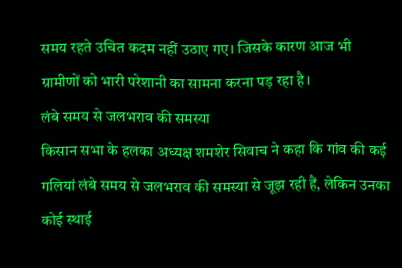समय रहते उचित कदम नहीं उठाए गए। जिसके कारण आज भी ग्रामीणों को भारी परेशानी का सामना करना पड़ रहा है।
लंबे समय से जलभराव की समस्या
किसान सभा के हलका अध्यक्ष शमशेर सिवाच ने कहा कि गांव की कई गलियां लंबे समय से जलभराव की समस्या से जूझ रही हैं, लेकिन उनका कोई स्थाई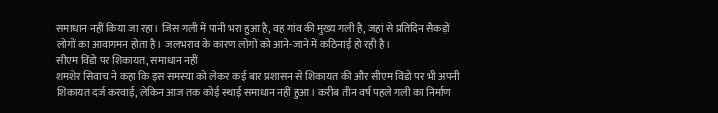समाधान नहीं किया जा रहा। जिस गली में पानी भरा हुआ है, वह गांव की मुख्य गली है, जहां से प्रतिदिन सैकड़ों लोगों का आवागमन होता है। जलभराव के कारण लोगों को आने-जाने में कठिनाई हो रही है।
सीएम विंडो पर शिकायत, समाधान नहीं
शमशेर सिवाच ने कहा कि इस समस्या को लेकर कई बार प्रशासन से शिकायत की और सीएम विंडो पर भी अपनी शिकायत दर्ज करवाई, लेकिन आज तक कोई स्थाई समाधान नहीं हुआ। करीब तीन वर्ष पहले गली का निर्माण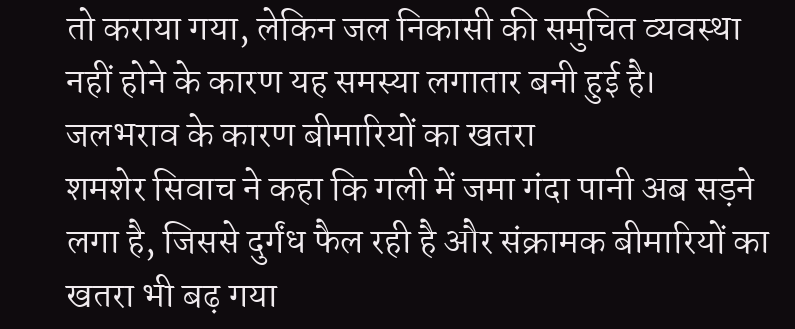तो कराया गया, लेकिन जल निकासी की समुचित व्यवस्था नहीं होने के कारण यह समस्या लगातार बनी हुई है।
जलभराव के कारण बीमारियों का खतरा
शमशेर सिवाच ने कहा कि गली में जमा गंदा पानी अब सड़ने लगा है, जिससे दुर्गंध फैल रही है और संक्रामक बीमारियों का खतरा भी बढ़ गया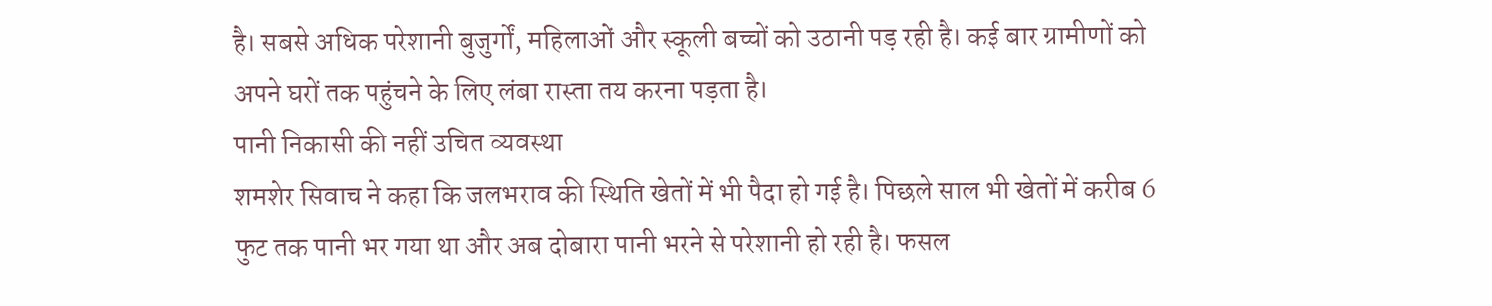है। सबसे अधिक परेशानी बुजुर्गों, महिलाओं और स्कूली बच्चों को उठानी पड़ रही है। कई बार ग्रामीणों को अपने घरों तक पहुंचने के लिए लंबा रास्ता तय करना पड़ता है।
पानी निकासी की नहीं उचित व्यवस्था
शमशेर सिवाच ने कहा कि जलभराव की स्थिति खेतों में भी पैदा हो गई है। पिछले साल भी खेतों में करीब 6 फुट तक पानी भर गया था और अब दोबारा पानी भरने से परेशानी हो रही है। फसल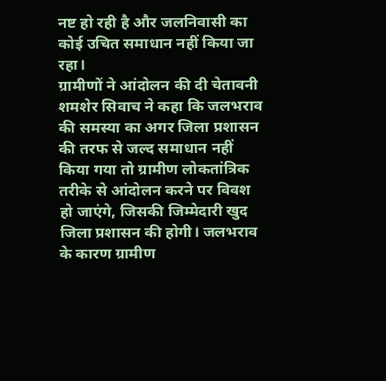नष्ट हो रही है और जलनिवासी का कोई उचित समाधान नहीं किया जा रहा।
ग्रामीणों ने आंदोलन की दी चेतावनी
शमशेर सिवाच ने कहा कि जलभराव की समस्या का अगर जिला प्रशासन की तरफ से जल्द समाधान नहीं किया गया तो ग्रामीण लोकतांत्रिक तरीके से आंदोलन करने पर विवश हो जाएंगे, जिसकी जिम्मेदारी खुद जिला प्रशासन की होगी। जलभराव के कारण ग्रामीण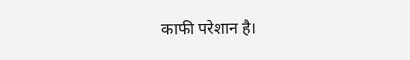काफी परेशान है।